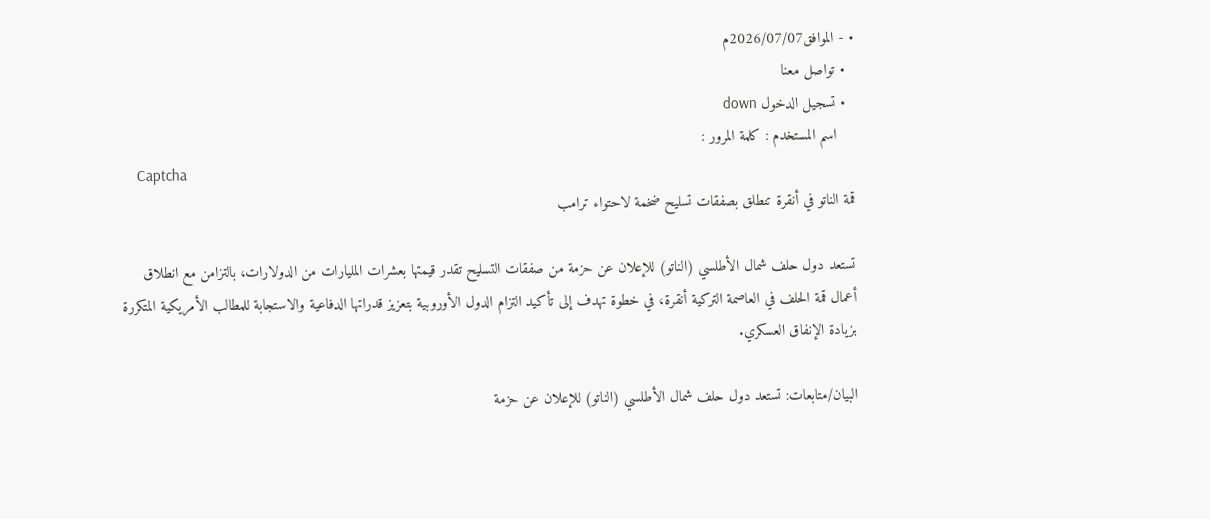• - الموافق2026/07/07م
  • تواصل معنا
  • تسجيل الدخول down
    اسم المستخدم : كلمة المرور :
    Captcha
قمة الناتو في أنقرة تنطلق بصفقات تسليح ضخمة لاحتواء ترامب

تستعد دول حلف شمال الأطلسي (الناتو) للإعلان عن حزمة من صفقات التسليح تقدر قيمتها بعشرات المليارات من الدولارات، بالتزامن مع انطلاق أعمال قمة الحلف في العاصمة التركية أنقرة، في خطوة تهدف إلى تأكيد التزام الدول الأوروبية بتعزيز قدراتها الدفاعية والاستجابة للمطالب الأمريكية المتكررة بزيادة الإنفاق العسكري.

البيان/متابعات: تستعد دول حلف شمال الأطلسي (الناتو) للإعلان عن حزمة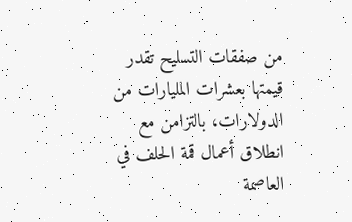من صفقات التسليح تقدر قيمتها بعشرات المليارات من الدولارات، بالتزامن مع انطلاق أعمال قمة الحلف في العاصمة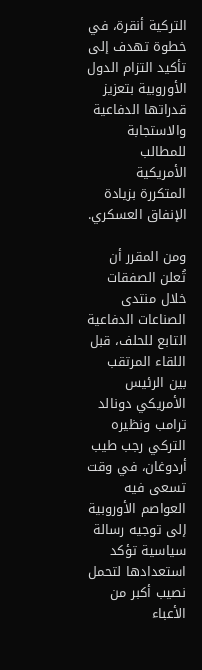التركية أنقرة، في خطوة تهدف إلى تأكيد التزام الدول الأوروبية بتعزيز قدراتها الدفاعية والاستجابة للمطالب الأمريكية المتكررة بزيادة الإنفاق العسكري.

ومن المقرر أن تُعلن الصفقات خلال منتدى الصناعات الدفاعية التابع للحلف، قبل اللقاء المرتقب بين الرئيس الأمريكي دونالد ترامب ونظيره التركي رجب طيب أردوغان، في وقت تسعى فيه العواصم الأوروبية إلى توجيه رسالة سياسية تؤكد استعدادها لتحمل نصيب أكبر من الأعباء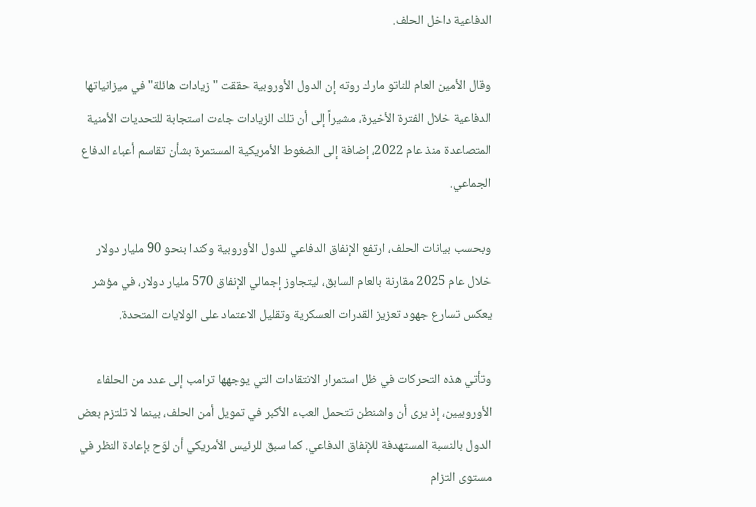الدفاعية داخل الحلف.

وقال الأمين العام للناتو مارك روته إن الدول الأوروبية حققت "زيادات هائلة" في ميزانياتها الدفاعية خلال الفترة الأخيرة، مشيراً إلى أن تلك الزيادات جاءت استجابة للتحديات الأمنية المتصاعدة منذ عام 2022، إضافة إلى الضغوط الأمريكية المستمرة بشأن تقاسم أعباء الدفاع الجماعي.

وبحسب بيانات الحلف، ارتفع الإنفاق الدفاعي للدول الأوروبية وكندا بنحو 90 مليار دولار خلال عام 2025 مقارنة بالعام السابق، ليتجاوز إجمالي الإنفاق 570 مليار دولار، في مؤشر يعكس تسارع جهود تعزيز القدرات العسكرية وتقليل الاعتماد على الولايات المتحدة.

وتأتي هذه التحركات في ظل استمرار الانتقادات التي يوجهها ترامب إلى عدد من الحلفاء الأوروبيين، إذ يرى أن واشنطن تتحمل العبء الأكبر في تمويل أمن الحلف، بينما لا تلتزم بعض الدول بالنسبة المستهدفة للإنفاق الدفاعي. كما سبق للرئيس الأمريكي أن لوّح بإعادة النظر في مستوى التزام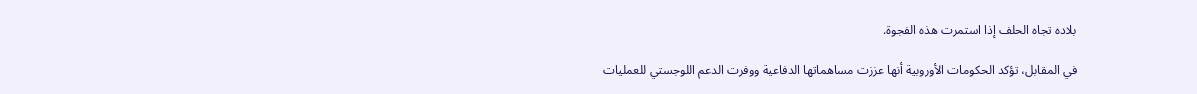بلاده تجاه الحلف إذا استمرت هذه الفجوة.

في المقابل، تؤكد الحكومات الأوروبية أنها عززت مساهماتها الدفاعية ووفرت الدعم اللوجستي للعمليات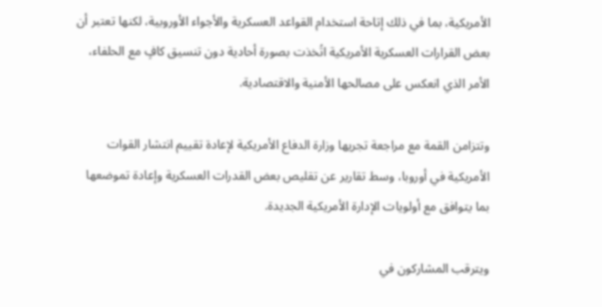الأمريكية، بما في ذلك إتاحة استخدام القواعد العسكرية والأجواء الأوروبية، لكنها تعتبر أن بعض القرارات العسكرية الأمريكية اتُخذت بصورة أحادية دون تنسيق كافٍ مع الحلفاء، الأمر الذي انعكس على مصالحها الأمنية والاقتصادية.

وتتزامن القمة مع مراجعة تجريها وزارة الدفاع الأمريكية لإعادة تقييم انتشار القوات الأمريكية في أوروبا، وسط تقارير عن تقليص بعض القدرات العسكرية وإعادة تموضعها بما يتوافق مع أولويات الإدارة الأمريكية الجديدة.

ويترقب المشاركون في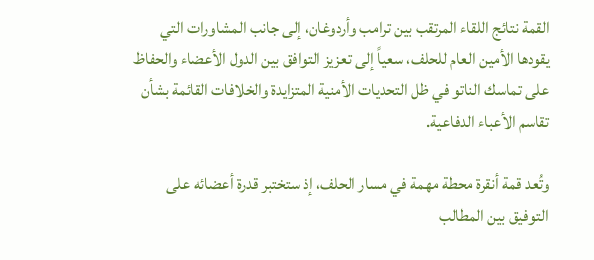القمة نتائج اللقاء المرتقب بين ترامب وأردوغان، إلى جانب المشاورات التي يقودها الأمين العام للحلف، سعياً إلى تعزيز التوافق بين الدول الأعضاء والحفاظ على تماسك الناتو في ظل التحديات الأمنية المتزايدة والخلافات القائمة بشأن تقاسم الأعباء الدفاعية.

وتُعد قمة أنقرة محطة مهمة في مسار الحلف، إذ ستختبر قدرة أعضائه على التوفيق بين المطالب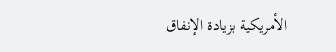الأمريكية بزيادة الإنفاق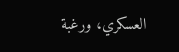العسكري، ورغبة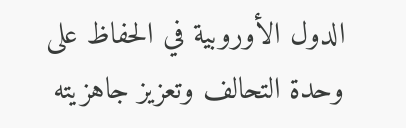الدول الأوروبية في الحفاظ على وحدة التحالف وتعزيز جاهزيته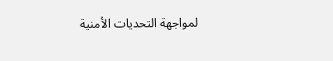لمواجهة التحديات الأمنية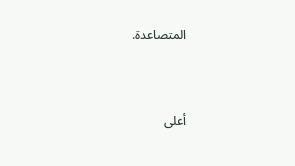المتصاعدة.



أعلى